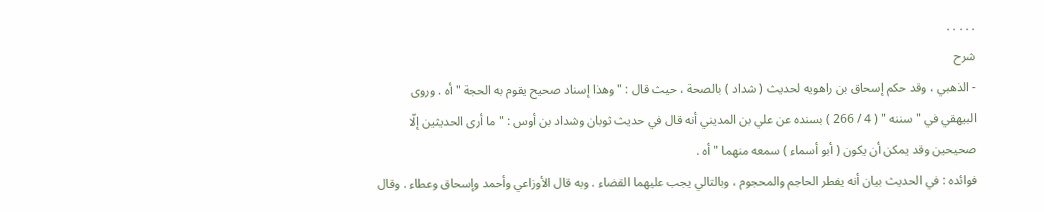. . . . .
شرح
- الذهبي ، وقد حكم إسحاق بن راهويه لحديث ( شداد ) بالصحة ، حيث قال : " وهذا إسناد صحيح يقوم به الحجة " أه . وروى البيهقي في " سننه " ( 4 / 266 ) بسنده عن علي بن المديني أنه قال في حديث ثوبان وشداد بن أوس : " ما أرى الحديثين إلّا صحيحين وقد يمكن أن يكون ( أبو أسماء ) سمعه منهما " أه .
فوائده : في الحديث بيان أنه يفطر الحاجم والمحجوم ، وبالتالي يجب عليهما القضاء . وبه قال الأوزاعي وأحمد وإسحاق وعطاء . وقال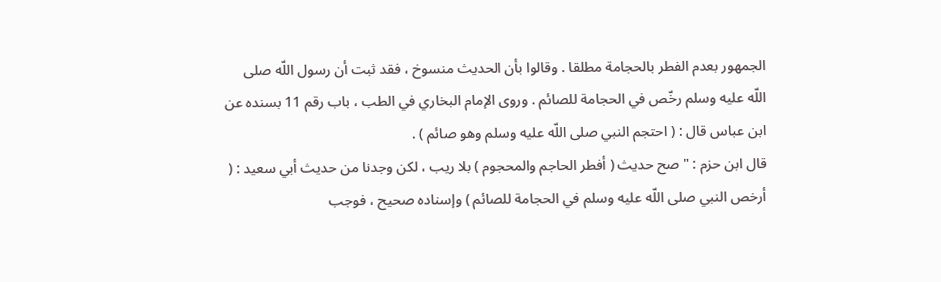الجمهور بعدم الفطر بالحجامة مطلقا . وقالوا بأن الحديث منسوخ ، فقد ثبت أن رسول اللّه صلى اللّه عليه وسلم رخّص في الحجامة للصائم . وروى الإمام البخاري في الطب ، باب رقم 11 بسنده عن ابن عباس قال : ( احتجم النبي صلى اللّه عليه وسلم وهو صائم ) .
قال ابن حزم : " صح حديث ( أفطر الحاجم والمحجوم ) بلا ريب ، لكن وجدنا من حديث أبي سعيد : ( أرخص النبي صلى اللّه عليه وسلم في الحجامة للصائم ) وإسناده صحيح ، فوجب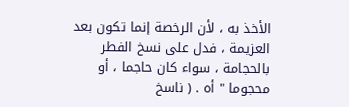الأخذ به ، لأن الرخصة إنما تكون بعد العزيمة ، فدل على نسخ الفطر بالحجامة ، سواء كان حاجما ، أو محجوما " أه . ( ناسخ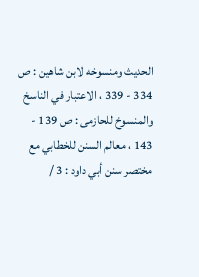الحديث ومنسوخه لابن شاهين : ص 334 - 339 ، الاعتبار في الناسخ والمنسوخ للحازمى : ص 139 - 143 ، معالم السنن للخطابي مع مختصر سنن أبي داود : 3 /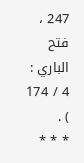247 ، فتح الباري : 4 / 174 ) .
* * *